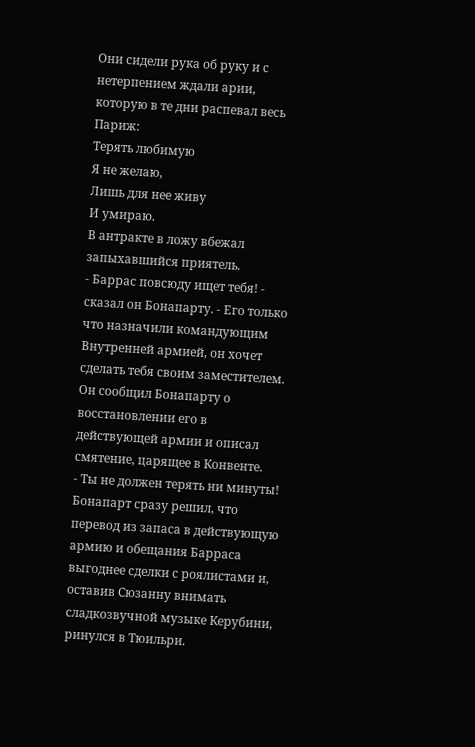Они сидели рука об руку и с нетерпением ждали арии, которую в те дни распевал весь Париж:
Терять любимую
Я не желаю,
Лишь для нее живу
И умираю.
В антракте в ложу вбежал запыхавшийся приятель.
- Баррас повсюду ищет тебя! - сказал он Бонапарту. - Его только что назначили командующим Внутренней армией, он хочет сделать тебя своим заместителем.
Он сообщил Бонапарту о восстановлении его в действующей армии и описал смятение, царящее в Конвенте.
- Ты не должен терять ни минуты!
Бонапарт сразу решил, что перевод из запаса в действующую армию и обещания Барраса выгоднее сделки с роялистами и, оставив Сюзанну внимать сладкозвучной музыке Керубини, ринулся в Тюильри.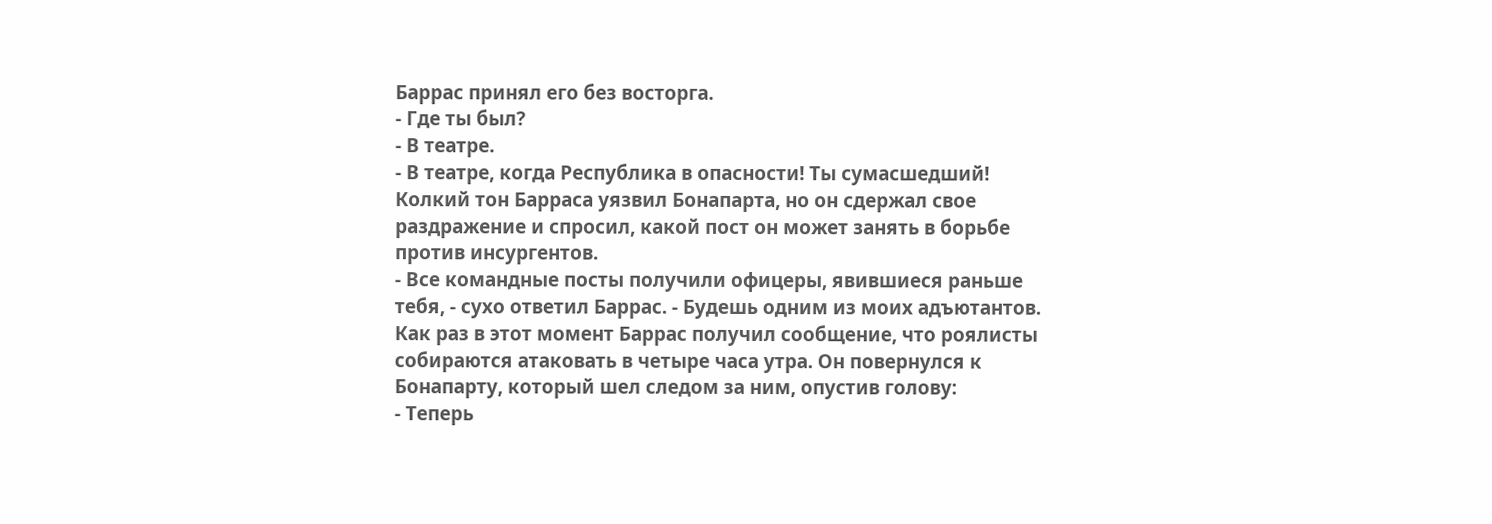Баррас принял его без восторга.
- Где ты был?
- В театре.
- В театре, когда Республика в опасности! Ты сумасшедший!
Колкий тон Барраса уязвил Бонапарта, но он сдержал свое раздражение и спросил, какой пост он может занять в борьбе против инсургентов.
- Все командные посты получили офицеры, явившиеся раньше тебя, - сухо ответил Баррас. - Будешь одним из моих адъютантов.
Как раз в этот момент Баррас получил сообщение, что роялисты собираются атаковать в четыре часа утра. Он повернулся к Бонапарту, который шел следом за ним, опустив голову:
- Теперь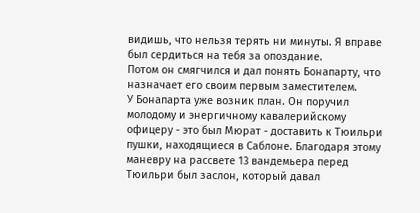видишь, что нельзя терять ни минуты. Я вправе был сердиться на тебя за опоздание.
Потом он смягчился и дал понять Бонапарту, что назначает его своим первым заместителем.
У Бонапарта уже возник план. Он поручил молодому и энергичному кавалерийскому офицеру - это был Мюрат - доставить к Тюильри пушки, находящиеся в Саблоне. Благодаря этому маневру на рассвете 13 вандемьера перед Тюильри был заслон, который давал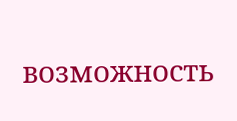возможность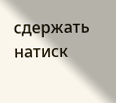сдержать натиск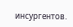инсургентов.